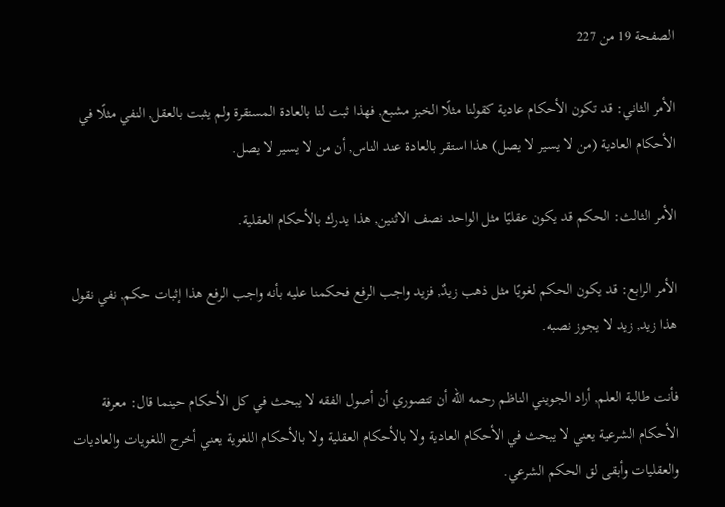الصفحة 19 من 227

الأمر الثاني: قد تكون الأحكام عادية كقولنا مثلًا الخبز مشبع, فهذا ثبت لنا بالعادة المستقرة ولم يثبت بالعقل, النفي مثلًا في الأحكام العادية (من لا يسير لا يصل) هذا استقر بالعادة عند الناس, أن من لا يسير لا يصل.

الأمر الثالث: الحكم قد يكون عقليًا مثل الواحد نصف الاثنين, هذا يدرك بالأحكام العقلية.

الأمر الرابع: قد يكون الحكم لغويًا مثل ذهب زيدٌ, فزيد واجب الرفع فحكمنا عليه بأنه واجب الرفع هذا إثبات حكم, نفي نقول هذا زيد, زيد لا يجوز نصبه.

فأنت طالبة العلم, أراد الجويني الناظم رحمه الله أن تتصوري أن أصول الفقه لا يبحث في كل الأحكام حينما قال: معرفة الأحكام الشرعية يعني لا يبحث في الأحكام العادية ولا بالأحكام العقلية ولا بالأحكام اللغوية يعني أخرج اللغويات والعاديات والعقليات وأبقى لق الحكم الشرعي.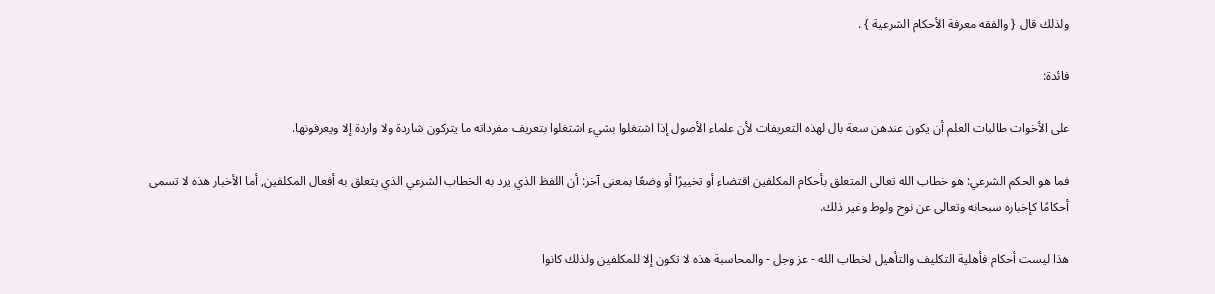ولذلك قال { والفقه معرفة الأحكام الشرعية } .

فائدة:

على الأخوات طالبات العلم أن يكون عندهن سعة بال لهذه التعريفات لأن علماء الأصول إذا اشتغلوا بشيء اشتغلوا بتعريف مفرداته ما يتركون شاردة ولا واردة إلا ويعرفونها.

فما هو الحكم الشرعي: هو خطاب الله تعالى المتعلق بأحكام المكلفين اقتضاء أو تخييرًا أو وضعًا بمعنى آخر: أن اللفظ الذي يرد به الخطاب الشرعي الذي يتعلق به أفعال المكلفين, أما الأخبار هذه لا تسمى أحكامًا كإخباره سبحانه وتعالى عن نوح ولوط وغير ذلك.

هذا ليست أحكام فأهلية التكليف والتأهيل لخطاب الله - عز وجل - والمحاسبة هذه لا تكون إلا للمكلفين ولذلك كانوا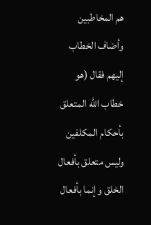هم المخاطبين وأضاف الخطاب إليهم فقال (هو خطاب الله المتعلق بأحكام المكلفين وليس متعلق بأفعال الخلق وإنما بأفعال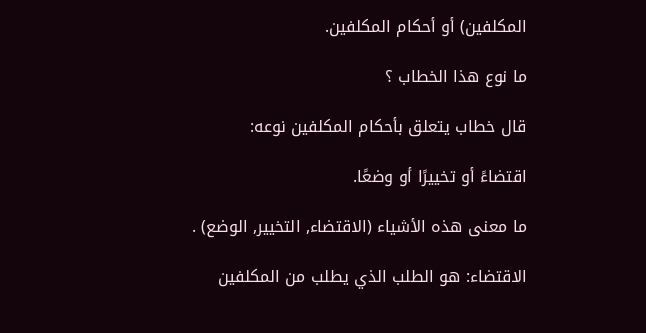المكلفين) أو أحكام المكلفين.

ما نوع هذا الخطاب ؟

قال خطاب يتعلق بأحكام المكلفين نوعه:

اقتضاءً أو تخييرًا أو وضعًا.

ما معنى هذه الأشياء (الاقتضاء, التخيير, الوضع) .

الاقتضاء: هو الطلب الذي يطلب من المكلفين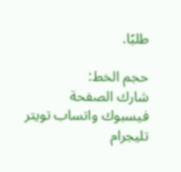طلبًا.

حجم الخط:
شارك الصفحة
فيسبوك واتساب تويتر تليجرام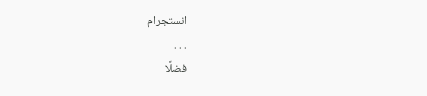انستجرام
. . .
فضلًا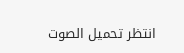انتظر تحميل الصوت